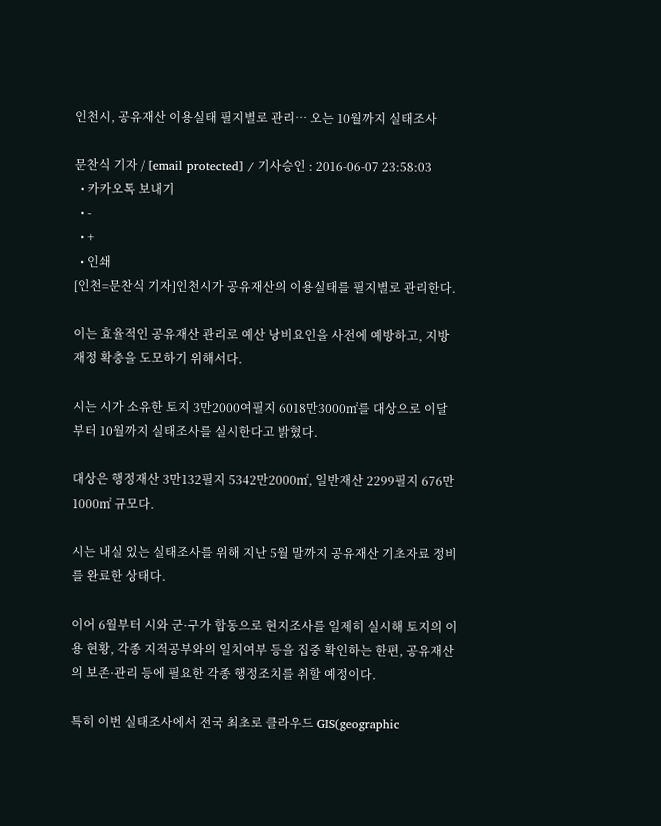인천시, 공유재산 이용실태 필지별로 관리… 오는 10월까지 실태조사

문찬식 기자 / [email protected] / 기사승인 : 2016-06-07 23:58:03
  • 카카오톡 보내기
  • -
  • +
  • 인쇄
[인천=문찬식 기자]인천시가 공유재산의 이용실태를 필지별로 관리한다.

이는 효율적인 공유재산 관리로 예산 낭비요인을 사전에 예방하고, 지방재정 확충을 도모하기 위해서다.

시는 시가 소유한 토지 3만2000여필지 6018만3000㎡를 대상으로 이달부터 10월까지 실태조사를 실시한다고 밝혔다.

대상은 행정재산 3만132필지 5342만2000㎡, 일반재산 2299필지 676만1000㎡ 규모다.

시는 내실 있는 실태조사를 위해 지난 5월 말까지 공유재산 기초자료 정비를 완료한 상태다.

이어 6월부터 시와 군·구가 합동으로 현지조사를 일제히 실시해 토지의 이용 현황, 각종 지적공부와의 일치여부 등을 집중 확인하는 한편, 공유재산의 보존·관리 등에 필요한 각종 행정조치를 취할 예정이다.

특히 이번 실태조사에서 전국 최초로 클라우드 GIS(geographic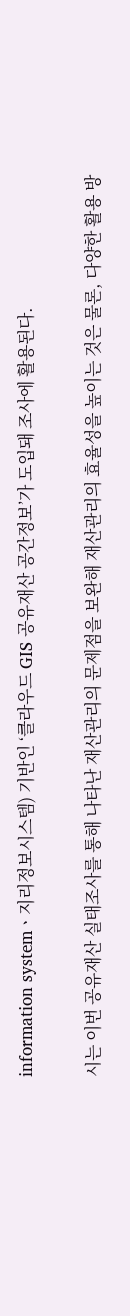information systemㆍ지리정보시스템) 기반인 ‘클라우드 GIS 공유재산 공간정보’가 도입돼 조사에 활용된다.

시는 이번 공유재산 실태조사를 통해 나타난 재산관리의 문제점을 보완해 재산관리의 효율성을 높이는 것은 물론, 다양한 활용 방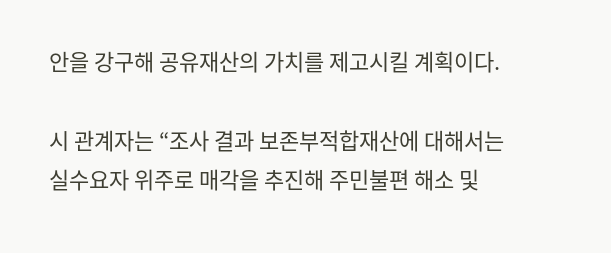안을 강구해 공유재산의 가치를 제고시킬 계획이다.

시 관계자는 “조사 결과 보존부적합재산에 대해서는 실수요자 위주로 매각을 추진해 주민불편 해소 및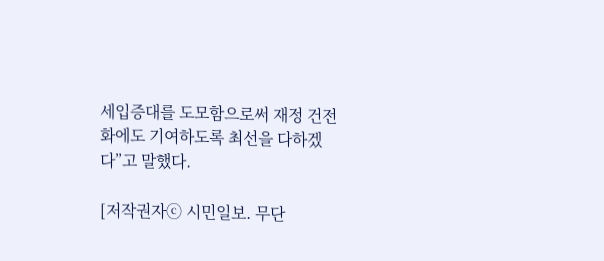세입증대를 도모함으로써 재정 건전화에도 기여하도록 최선을 다하겠다”고 말했다.

[저작권자ⓒ 시민일보. 무단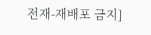전재-재배포 금지]